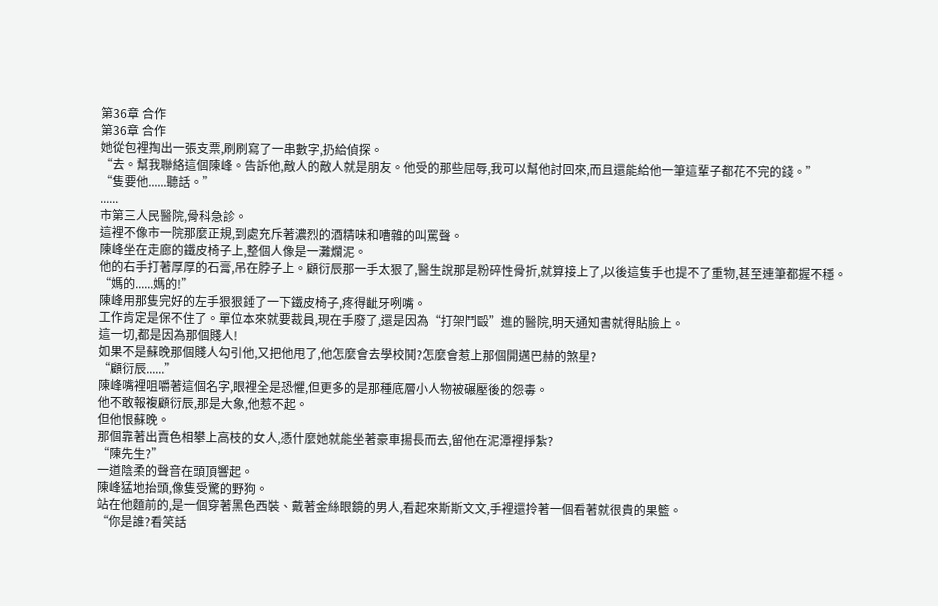第36章 合作
第36章 合作
她從包裡掏出一張支票,刷刷寫了一串數字,扔給偵探。
“去。幫我聯絡這個陳峰。告訴他,敵人的敵人就是朋友。他受的那些屈辱,我可以幫他討回來,而且還能給他一筆這輩子都花不完的錢。”
“隻要他......聽話。”
......
市第三人民醫院,骨科急診。
這裡不像市一院那麼正規,到處充斥著濃烈的酒精味和嘈雜的叫罵聲。
陳峰坐在走廊的鐵皮椅子上,整個人像是一灘爛泥。
他的右手打著厚厚的石膏,吊在脖子上。顧衍辰那一手太狠了,醫生說那是粉碎性骨折,就算接上了,以後這隻手也提不了重物,甚至連筆都握不穩。
“媽的......媽的!”
陳峰用那隻完好的左手狠狠錘了一下鐵皮椅子,疼得齜牙咧嘴。
工作肯定是保不住了。單位本來就要裁員,現在手廢了,還是因為“打架鬥毆”進的醫院,明天通知書就得貼臉上。
這一切,都是因為那個賤人!
如果不是蘇晚那個賤人勾引他,又把他甩了,他怎麼會去學校鬨?怎麼會惹上那個開邁巴赫的煞星?
“顧衍辰......”
陳峰嘴裡咀嚼著這個名字,眼裡全是恐懼,但更多的是那種底層小人物被碾壓後的怨毒。
他不敢報複顧衍辰,那是大象,他惹不起。
但他恨蘇晚。
那個靠著出賣色相攀上高枝的女人,憑什麼她就能坐著豪車揚長而去,留他在泥潭裡掙紮?
“陳先生?”
一道陰柔的聲音在頭頂響起。
陳峰猛地抬頭,像隻受驚的野狗。
站在他麵前的,是一個穿著黑色西裝、戴著金絲眼鏡的男人,看起來斯斯文文,手裡還拎著一個看著就很貴的果籃。
“你是誰?看笑話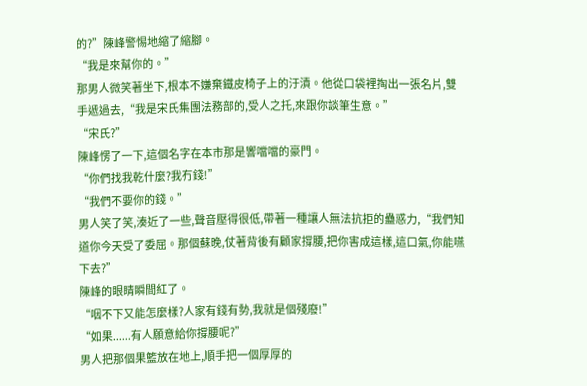的?”陳峰警惕地縮了縮腳。
“我是來幫你的。”
那男人微笑著坐下,根本不嫌棄鐵皮椅子上的汙漬。他從口袋裡掏出一張名片,雙手遞過去,“我是宋氏集團法務部的,受人之托,來跟你談筆生意。”
“宋氏?”
陳峰愣了一下,這個名字在本市那是響噹噹的豪門。
“你們找我乾什麼?我冇錢!”
“我們不要你的錢。”
男人笑了笑,湊近了一些,聲音壓得很低,帶著一種讓人無法抗拒的蠱惑力,“我們知道你今天受了委屈。那個蘇晚,仗著背後有顧家撐腰,把你害成這樣,這口氣,你能嚥下去?”
陳峰的眼睛瞬間紅了。
“咽不下又能怎麼樣?人家有錢有勢,我就是個殘廢!”
“如果......有人願意給你撐腰呢?”
男人把那個果籃放在地上,順手把一個厚厚的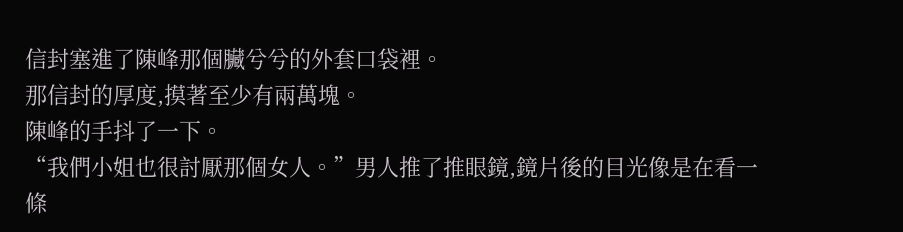信封塞進了陳峰那個臟兮兮的外套口袋裡。
那信封的厚度,摸著至少有兩萬塊。
陳峰的手抖了一下。
“我們小姐也很討厭那個女人。”男人推了推眼鏡,鏡片後的目光像是在看一條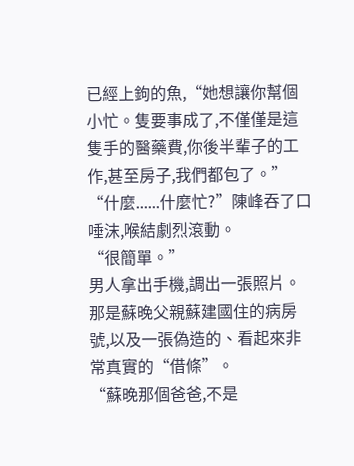已經上鉤的魚,“她想讓你幫個小忙。隻要事成了,不僅僅是這隻手的醫藥費,你後半輩子的工作,甚至房子,我們都包了。”
“什麼......什麼忙?”陳峰吞了口唾沫,喉結劇烈滾動。
“很簡單。”
男人拿出手機,調出一張照片。
那是蘇晚父親蘇建國住的病房號,以及一張偽造的、看起來非常真實的“借條”。
“蘇晚那個爸爸,不是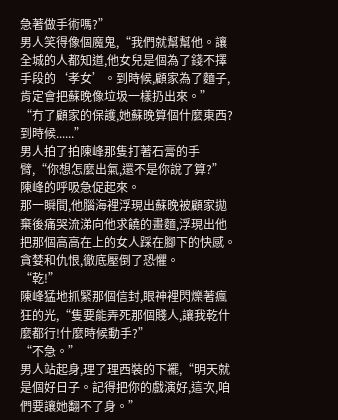急著做手術嗎?”
男人笑得像個魔鬼,“我們就幫幫他。讓全城的人都知道,他女兒是個為了錢不擇手段的‘孝女’。到時候,顧家為了麵子,肯定會把蘇晚像垃圾一樣扔出來。”
“冇了顧家的保護,她蘇晚算個什麼東西?到時候......”
男人拍了拍陳峰那隻打著石膏的手臂,“你想怎麼出氣,還不是你說了算?”
陳峰的呼吸急促起來。
那一瞬間,他腦海裡浮現出蘇晚被顧家拋棄後痛哭流涕向他求饒的畫麵,浮現出他把那個高高在上的女人踩在腳下的快感。
貪婪和仇恨,徹底壓倒了恐懼。
“乾!”
陳峰猛地抓緊那個信封,眼神裡閃爍著瘋狂的光,“隻要能弄死那個賤人,讓我乾什麼都行!什麼時候動手?”
“不急。”
男人站起身,理了理西裝的下襬,“明天就是個好日子。記得把你的戲演好,這次,咱們要讓她翻不了身。”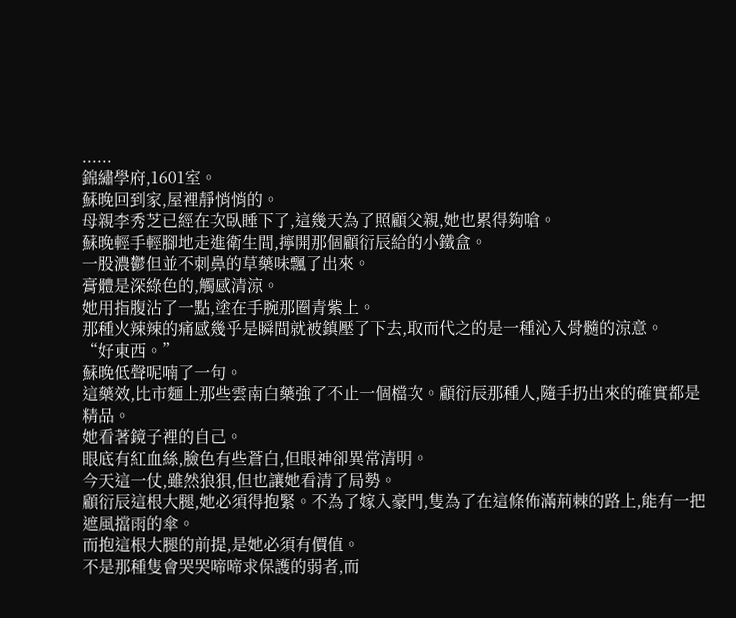......
錦繡學府,1601室。
蘇晚回到家,屋裡靜悄悄的。
母親李秀芝已經在次臥睡下了,這幾天為了照顧父親,她也累得夠嗆。
蘇晚輕手輕腳地走進衛生間,擰開那個顧衍辰給的小鐵盒。
一股濃鬱但並不刺鼻的草藥味飄了出來。
膏體是深綠色的,觸感清涼。
她用指腹沾了一點,塗在手腕那圈青紫上。
那種火辣辣的痛感幾乎是瞬間就被鎮壓了下去,取而代之的是一種沁入骨髓的涼意。
“好東西。”
蘇晚低聲呢喃了一句。
這藥效,比市麵上那些雲南白藥強了不止一個檔次。顧衍辰那種人,隨手扔出來的確實都是精品。
她看著鏡子裡的自己。
眼底有紅血絲,臉色有些蒼白,但眼神卻異常清明。
今天這一仗,雖然狼狽,但也讓她看清了局勢。
顧衍辰這根大腿,她必須得抱緊。不為了嫁入豪門,隻為了在這條佈滿荊棘的路上,能有一把遮風擋雨的傘。
而抱這根大腿的前提,是她必須有價值。
不是那種隻會哭哭啼啼求保護的弱者,而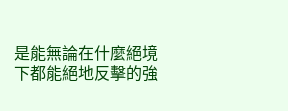是能無論在什麼絕境下都能絕地反擊的強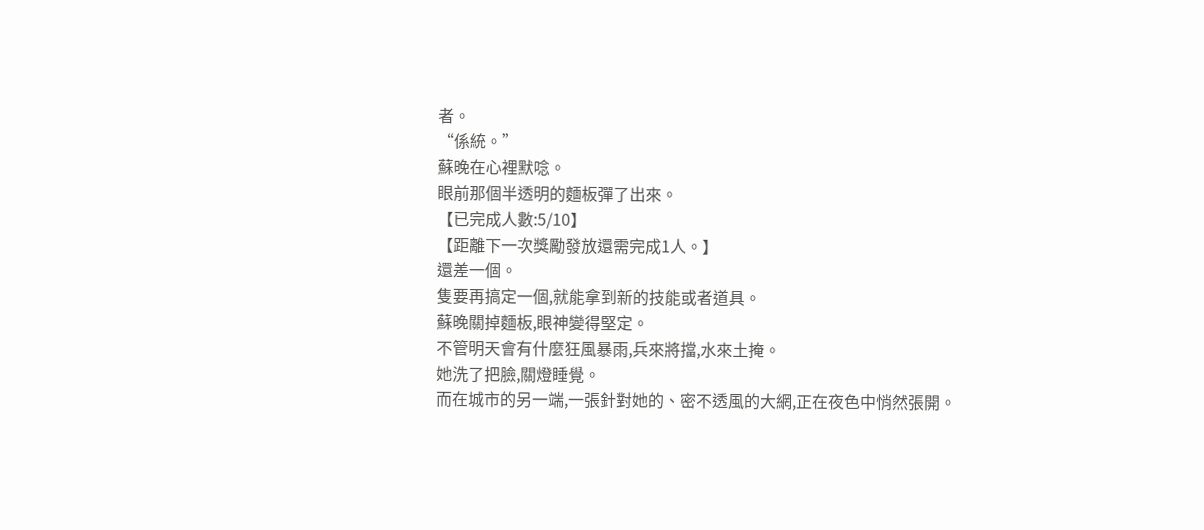者。
“係統。”
蘇晚在心裡默唸。
眼前那個半透明的麵板彈了出來。
【已完成人數:5/10】
【距離下一次獎勵發放還需完成1人。】
還差一個。
隻要再搞定一個,就能拿到新的技能或者道具。
蘇晚關掉麵板,眼神變得堅定。
不管明天會有什麼狂風暴雨,兵來將擋,水來土掩。
她洗了把臉,關燈睡覺。
而在城市的另一端,一張針對她的、密不透風的大網,正在夜色中悄然張開。